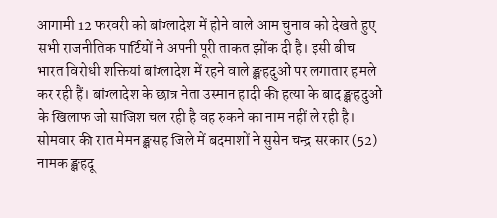आगामी 12 फरवरी को बांग्लादेश में होने वाले आम चुनाव को देखते हुए सभी राजनीतिक पार्टियों ने अपनी पूरी ताकत झोंक दी है। इसी बीच भारत विरोधी शक्तियां बांग्लादेश में रहने वाले ङ्क्षहदुओं पर लगातार हमले कर रही हैं। बांग्लादेश के छात्र नेता उस्मान हादी की हत्या के बाद ङ्क्षहदुओं के खिलाफ जो साजिश चल रही है वह रुकने का नाम नहीं ले रही है। सोमवार की रात मेमन ङ्क्षसह जिले में बदमाशों ने सुसेन चन्द्र सरकार (52) नामक ङ्क्षहदू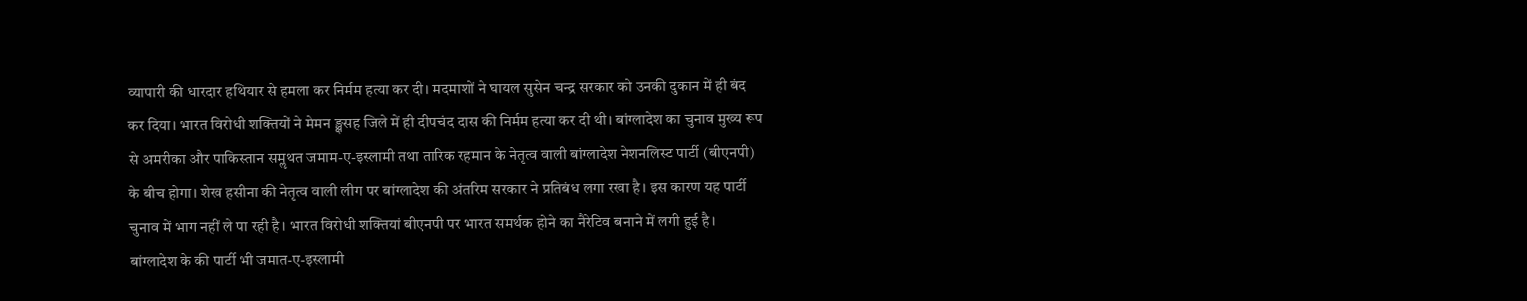व्यापारी की धारदार हथियार से हमला कर निर्मम हत्या कर दी। मदमाशों ने घायल सुसेन चन्द्र सरकार को उनकी दुकान में ही बंद कर दिया। भारत विरोधी शक्तियों ने मेमन ङ्क्षसह जिले में ही दीपचंद दास की निर्मम हत्या कर दी थी। बांग्लादेश का चुनाव मुख्य रूप से अमरीका और पाकिस्तान समॢथत जमाम-ए-इस्लामी तथा तारिक रहमान के नेतृत्व वाली बांग्लादेश नेशनलिस्ट पार्टी (बीएनपी) के बीच होगा। शेख हसीना की नेतृत्व वाली लीग पर बांग्लादेश की अंतरिम सरकार ने प्रतिबंध लगा रखा है। इस कारण यह पार्टी चुनाव में भाग नहीं ले पा रही है। भारत विरोधी शक्तियां बीएनपी पर भारत समर्थक होने का नैरेटिव बनाने में लगी हुई है। बांग्लादेश के की पार्टी भी जमात-ए-इस्लामी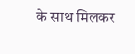के साथ मिलकर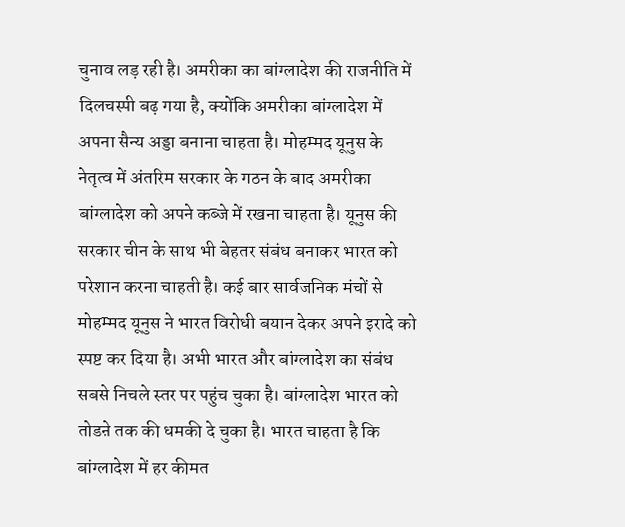चुनाव लड़ रही है। अमरीका का बांग्लादेश की राजनीति में दिलचस्पी बढ़ गया है, क्योंकि अमरीका बांग्लादेश में अपना सैन्य अड्डा बनाना चाहता है। मोहम्मद यूनुस के नेतृत्व में अंतरिम सरकार के गठन के बाद अमरीका बांग्लादेश को अपने कब्जे में रखना चाहता है। यूनुस की सरकार चीन के साथ भी बेहतर संबंध बनाकर भारत को परेशान करना चाहती है। कई बार सार्वजनिक मंचों से मोहम्मद यूनुस ने भारत विरोधी बयान देकर अपने इरादे को स्पष्ट कर दिया है। अभी भारत और बांग्लादेश का संबंध सबसे निचले स्तर पर पहुंच चुका है। बांग्लादेश भारत को तोडऩे तक की धमकी दे चुका है। भारत चाहता है कि बांग्लादेश में हर कीमत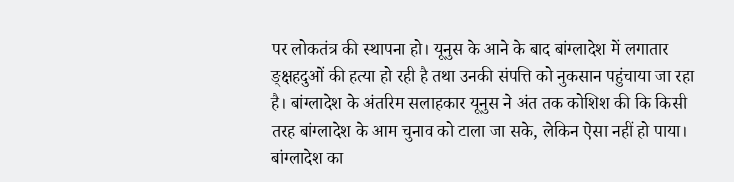पर लोकतंत्र की स्थापना हो। यूनुस के आने के बाद बांग्लादेश में लगातार ङ्क्षहदुओं की हत्या हो रही है तथा उनकी संपत्ति को नुकसान पहुंचाया जा रहा है। बांग्लादेश के अंतरिम सलाहकार यूनुस ने अंत तक कोशिश की कि किसी तरह बांग्लादेश के आम चुनाव को टाला जा सके, लेकिन ऐसा नहीं हो पाया। बांग्लादेश का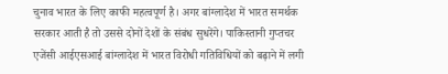चुनाव भारत के लिए काफी महत्वपूर्ण है। अगर बांग्लादेश में भारत समर्थक सरकार आती है तो उससे दोनों देशों के संबंध सुधरेंगे। पाकिस्तानी गुप्तचर एजेंसी आईएसआई बांग्लादेश में भारत विरोधी गतिविधियों को बढ़ाने में लगी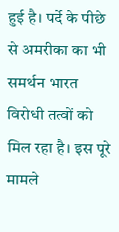हुई है। पर्दे के पीछे से अमरीका का भी समर्थन भारत विरोधी तत्वों को मिल रहा है। इस पूरे मामले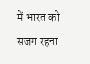में भारत को सजग रहना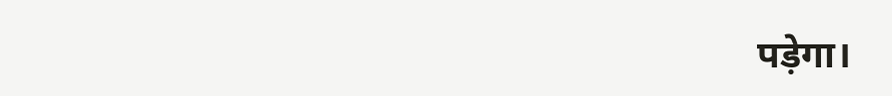पड़ेगा।